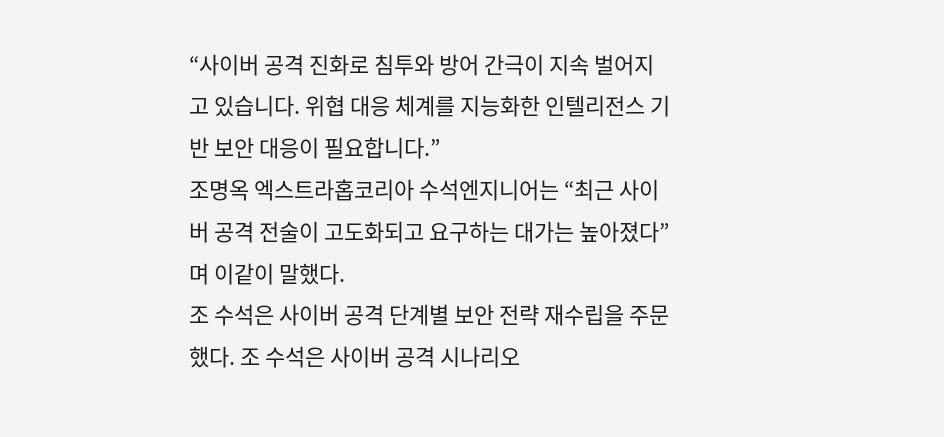“사이버 공격 진화로 침투와 방어 간극이 지속 벌어지고 있습니다. 위협 대응 체계를 지능화한 인텔리전스 기반 보안 대응이 필요합니다.”
조명옥 엑스트라홉코리아 수석엔지니어는 “최근 사이버 공격 전술이 고도화되고 요구하는 대가는 높아졌다”며 이같이 말했다.
조 수석은 사이버 공격 단계별 보안 전략 재수립을 주문했다. 조 수석은 사이버 공격 시나리오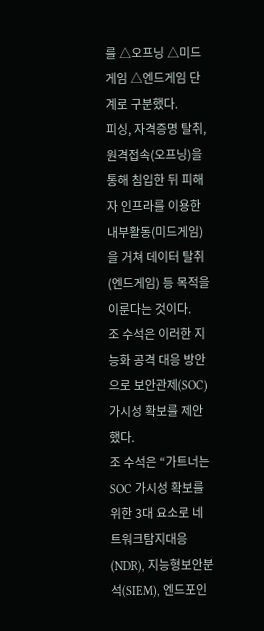를 △오프닝 △미드게임 △엔드게임 단계로 구분했다.
피싱, 자격증명 탈취, 원격접속(오프닝)을 통해 침입한 뒤 피해자 인프라를 이용한 내부활동(미드게임)을 거쳐 데이터 탈취(엔드게임) 등 목적을 이룬다는 것이다.
조 수석은 이러한 지능화 공격 대응 방안으로 보안관제(SOC) 가시성 확보를 제안했다.
조 수석은 “가트너는 SOC 가시성 확보를 위한 3대 요소로 네트워크탐지대응(NDR), 지능형보안분석(SIEM), 엔드포인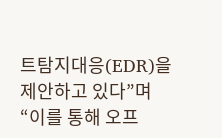트탐지대응(EDR)을 제안하고 있다”며 “이를 통해 오프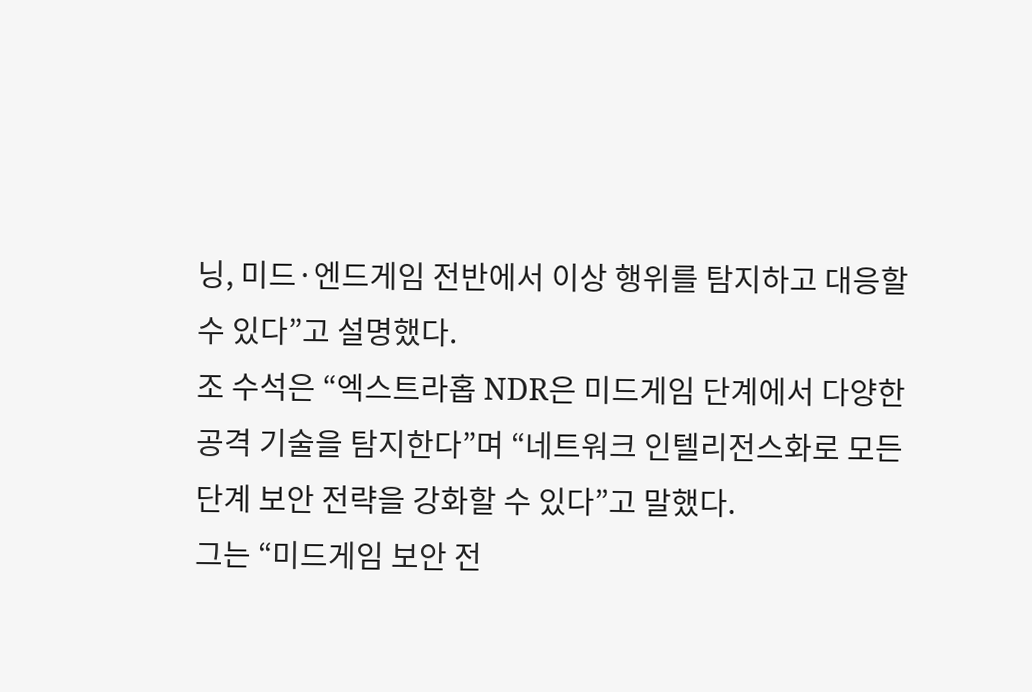닝, 미드·엔드게임 전반에서 이상 행위를 탐지하고 대응할 수 있다”고 설명했다.
조 수석은 “엑스트라홉 NDR은 미드게임 단계에서 다양한 공격 기술을 탐지한다”며 “네트워크 인텔리전스화로 모든 단계 보안 전략을 강화할 수 있다”고 말했다.
그는 “미드게임 보안 전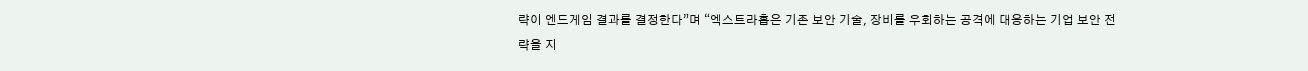략이 엔드게임 결과를 결정한다”며 “엑스트라홉은 기존 보안 기술, 장비를 우회하는 공격에 대응하는 기업 보안 전략을 지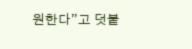원한다”고 덧붙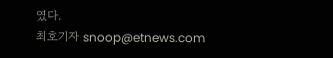였다.
최호기자 snoop@etnews.com